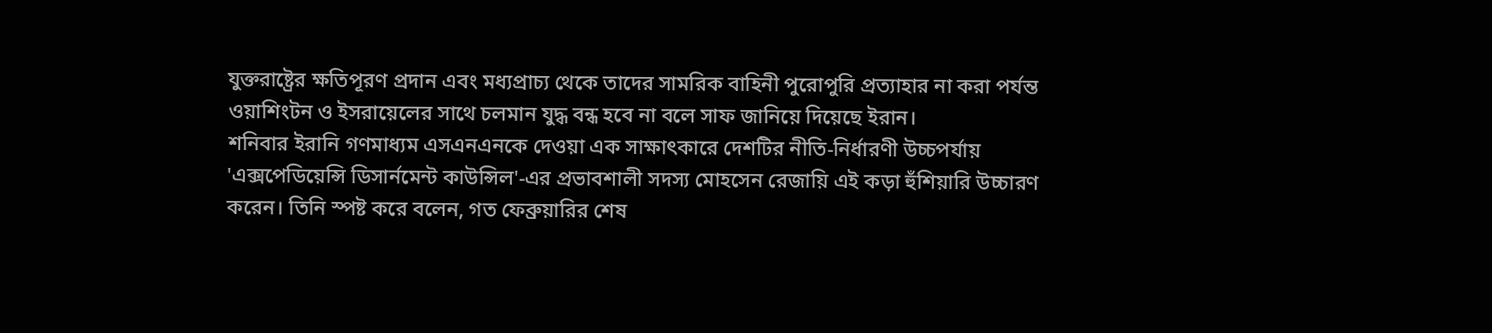যুক্তরাষ্ট্রের ক্ষতিপূরণ প্রদান এবং মধ্যপ্রাচ্য থেকে তাদের সামরিক বাহিনী পুরোপুরি প্রত্যাহার না করা পর্যন্ত ওয়াশিংটন ও ইসরায়েলের সাথে চলমান যুদ্ধ বন্ধ হবে না বলে সাফ জানিয়ে দিয়েছে ইরান।
শনিবার ইরানি গণমাধ্যম এসএনএনকে দেওয়া এক সাক্ষাৎকারে দেশটির নীতি-নির্ধারণী উচ্চপর্যায় 'এক্সপেডিয়েন্সি ডিসার্নমেন্ট কাউন্সিল'-এর প্রভাবশালী সদস্য মোহসেন রেজায়ি এই কড়া হুঁশিয়ারি উচ্চারণ করেন। তিনি স্পষ্ট করে বলেন, গত ফেব্রুয়ারির শেষ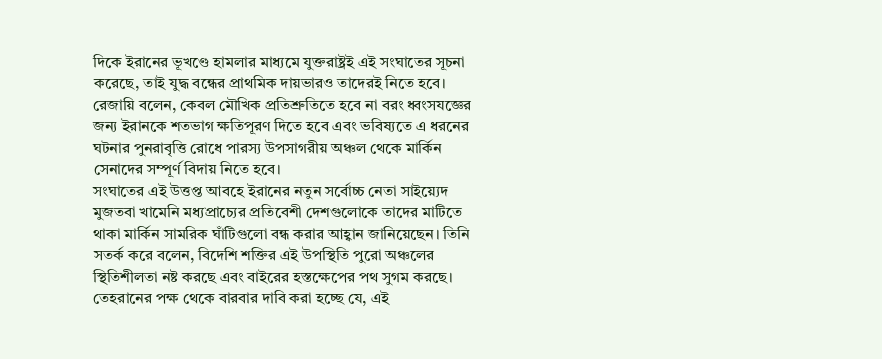দিকে ইরানের ভূখণ্ডে হামলার মাধ্যমে যুক্তরাষ্ট্রই এই সংঘাতের সূচনা করেছে, তাই যুদ্ধ বন্ধের প্রাথমিক দায়ভারও তাদেরই নিতে হবে। রেজায়ি বলেন, কেবল মৌখিক প্রতিশ্রুতিতে হবে না বরং ধ্বংসযজ্ঞের জন্য ইরানকে শতভাগ ক্ষতিপূরণ দিতে হবে এবং ভবিষ্যতে এ ধরনের ঘটনার পুনরাবৃত্তি রোধে পারস্য উপসাগরীয় অঞ্চল থেকে মার্কিন সেনাদের সম্পূর্ণ বিদায় নিতে হবে।
সংঘাতের এই উত্তপ্ত আবহে ইরানের নতুন সর্বোচ্চ নেতা সাইয়্যেদ মুজতবা খামেনি মধ্যপ্রাচ্যের প্রতিবেশী দেশগুলোকে তাদের মাটিতে থাকা মার্কিন সামরিক ঘাঁটিগুলো বন্ধ করার আহ্বান জানিয়েছেন। তিনি সতর্ক করে বলেন, বিদেশি শক্তির এই উপস্থিতি পুরো অঞ্চলের স্থিতিশীলতা নষ্ট করছে এবং বাইরের হস্তক্ষেপের পথ সুগম করছে। তেহরানের পক্ষ থেকে বারবার দাবি করা হচ্ছে যে, এই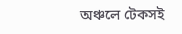অঞ্চলে টেকসই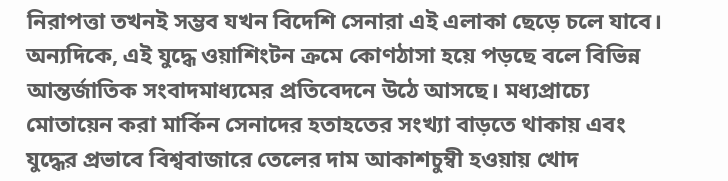নিরাপত্তা তখনই সম্ভব যখন বিদেশি সেনারা এই এলাকা ছেড়ে চলে যাবে।
অন্যদিকে, এই যুদ্ধে ওয়াশিংটন ক্রমে কোণঠাসা হয়ে পড়ছে বলে বিভিন্ন আন্তর্জাতিক সংবাদমাধ্যমের প্রতিবেদনে উঠে আসছে। মধ্যপ্রাচ্যে মোতায়েন করা মার্কিন সেনাদের হতাহতের সংখ্যা বাড়তে থাকায় এবং যুদ্ধের প্রভাবে বিশ্ববাজারে তেলের দাম আকাশচুম্বী হওয়ায় খোদ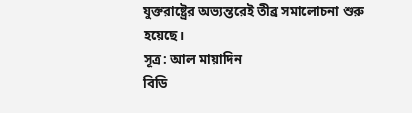যুক্তরাষ্ট্রের অভ্যন্তরেই তীব্র সমালোচনা শুরু হয়েছে।
সূত্র: আল মায়াদিন
বিডি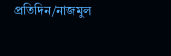প্রতিদিন/নাজমুল